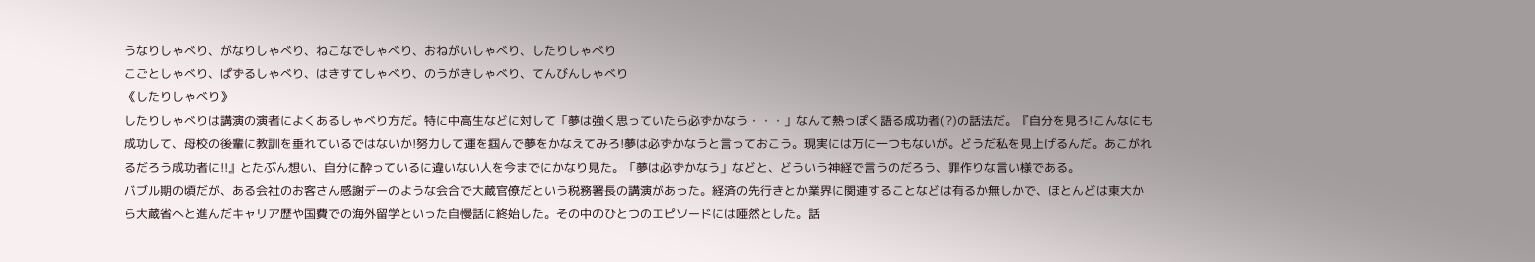うなりしゃべり、がなりしゃべり、ねこなでしゃべり、おねがいしゃべり、したりしゃべり
こごとしゃべり、ぱずるしゃべり、はきすてしゃべり、のうがきしゃべり、てんびんしゃべり
《したりしゃべり》
したりしゃべりは講演の演者によくあるしゃべり方だ。特に中高生などに対して「夢は強く思っていたら必ずかなう・・・」なんて熱っぽく語る成功者(?)の話法だ。『自分を見ろ!こんなにも成功して、母校の後輩に教訓を垂れているではないか!努力して運を掴んで夢をかなえてみろ!夢は必ずかなうと言っておこう。現実には万に一つもないが。どうだ私を見上げるんだ。あこがれるだろう成功者に!!』とたぶん想い、自分に酔っているに違いない人を今までにかなり見た。「夢は必ずかなう」などと、どういう神経で言うのだろう、罪作りな言い様である。
バブル期の頃だが、ある会社のお客さん感謝デーのような会合で大蔵官僚だという税務署長の講演があった。経済の先行きとか業界に関連することなどは有るか無しかで、ほとんどは東大から大蔵省へと進んだキャリア歴や国費での海外留学といった自慢話に終始した。その中のひとつのエピソードには唖然とした。話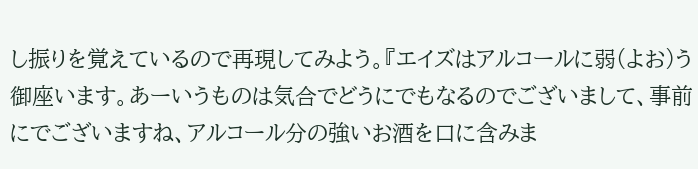し振りを覚えているので再現してみよう。『エイズはアルコールに弱(よお)う御座います。あーいうものは気合でどうにでもなるのでございまして、事前にでございますね、アルコール分の強いお酒を口に含みま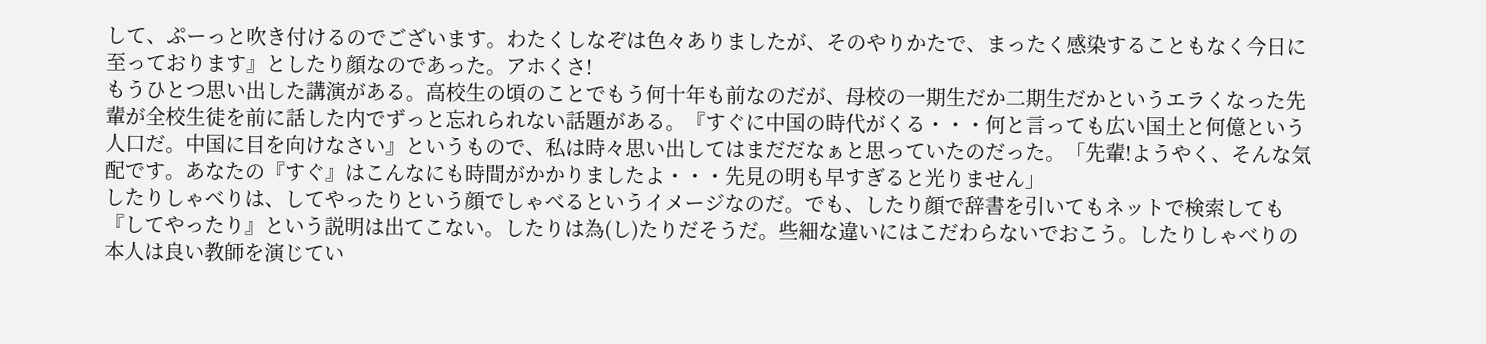して、ぷーっと吹き付けるのでございます。わたくしなぞは色々ありましたが、そのやりかたで、まったく感染することもなく今日に至っております』としたり顔なのであった。アホくさ!
もうひとつ思い出した講演がある。高校生の頃のことでもう何十年も前なのだが、母校の一期生だか二期生だかというエラくなった先輩が全校生徒を前に話した内でずっと忘れられない話題がある。『すぐに中国の時代がくる・・・何と言っても広い国土と何億という人口だ。中国に目を向けなさい』というもので、私は時々思い出してはまだだなぁと思っていたのだった。「先輩!ようやく、そんな気配です。あなたの『すぐ』はこんなにも時間がかかりましたよ・・・先見の明も早すぎると光りません」
したりしゃべりは、してやったりという顔でしゃべるというイメージなのだ。でも、したり顔で辞書を引いてもネットで検索しても『してやったり』という説明は出てこない。したりは為(し)たりだそうだ。些細な違いにはこだわらないでおこう。したりしゃべりの本人は良い教師を演じてい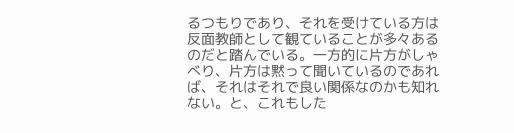るつもりであり、それを受けている方は反面教師として観ていることが多々あるのだと踏んでいる。一方的に片方がしゃべり、片方は黙って聞いているのであれば、それはそれで良い関係なのかも知れない。と、これもした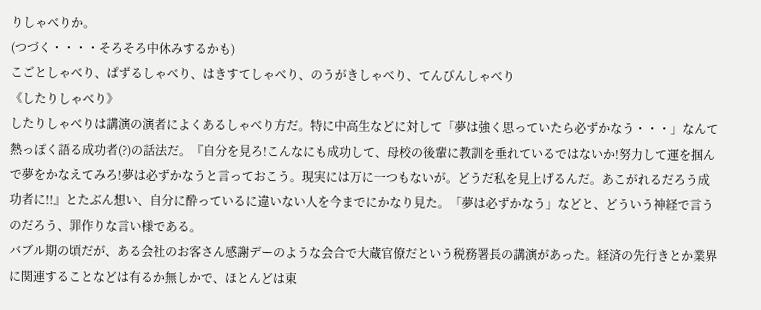りしゃべりか。
(つづく・・・・そろそろ中休みするかも)
こごとしゃべり、ぱずるしゃべり、はきすてしゃべり、のうがきしゃべり、てんびんしゃべり
《したりしゃべり》
したりしゃべりは講演の演者によくあるしゃべり方だ。特に中高生などに対して「夢は強く思っていたら必ずかなう・・・」なんて熱っぽく語る成功者(?)の話法だ。『自分を見ろ!こんなにも成功して、母校の後輩に教訓を垂れているではないか!努力して運を掴んで夢をかなえてみろ!夢は必ずかなうと言っておこう。現実には万に一つもないが。どうだ私を見上げるんだ。あこがれるだろう成功者に!!』とたぶん想い、自分に酔っているに違いない人を今までにかなり見た。「夢は必ずかなう」などと、どういう神経で言うのだろう、罪作りな言い様である。
バブル期の頃だが、ある会社のお客さん感謝デーのような会合で大蔵官僚だという税務署長の講演があった。経済の先行きとか業界に関連することなどは有るか無しかで、ほとんどは東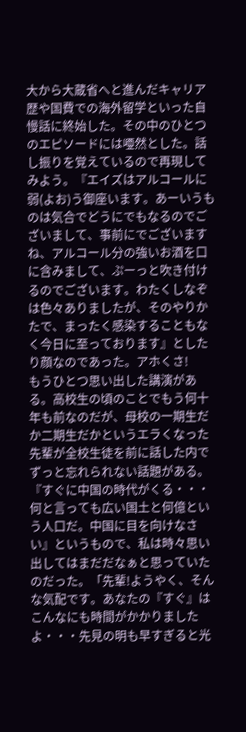大から大蔵省へと進んだキャリア歴や国費での海外留学といった自慢話に終始した。その中のひとつのエピソードには唖然とした。話し振りを覚えているので再現してみよう。『エイズはアルコールに弱(よお)う御座います。あーいうものは気合でどうにでもなるのでございまして、事前にでございますね、アルコール分の強いお酒を口に含みまして、ぷーっと吹き付けるのでございます。わたくしなぞは色々ありましたが、そのやりかたで、まったく感染することもなく今日に至っております』としたり顔なのであった。アホくさ!
もうひとつ思い出した講演がある。高校生の頃のことでもう何十年も前なのだが、母校の一期生だか二期生だかというエラくなった先輩が全校生徒を前に話した内でずっと忘れられない話題がある。『すぐに中国の時代がくる・・・何と言っても広い国土と何億という人口だ。中国に目を向けなさい』というもので、私は時々思い出してはまだだなぁと思っていたのだった。「先輩!ようやく、そんな気配です。あなたの『すぐ』はこんなにも時間がかかりましたよ・・・先見の明も早すぎると光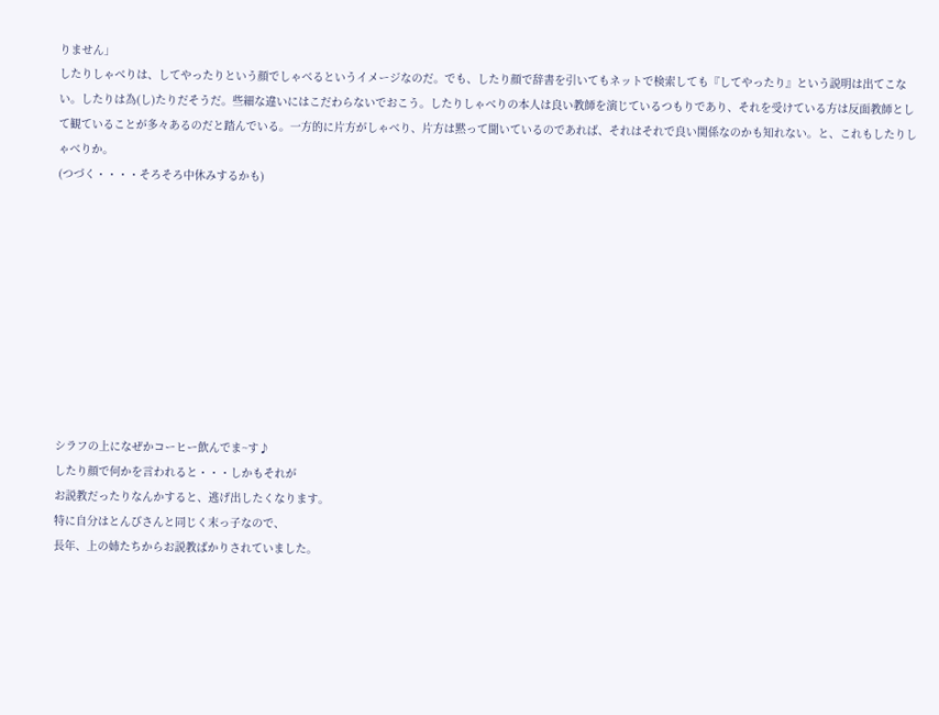りません」
したりしゃべりは、してやったりという顔でしゃべるというイメージなのだ。でも、したり顔で辞書を引いてもネットで検索しても『してやったり』という説明は出てこない。したりは為(し)たりだそうだ。些細な違いにはこだわらないでおこう。したりしゃべりの本人は良い教師を演じているつもりであり、それを受けている方は反面教師として観ていることが多々あるのだと踏んでいる。一方的に片方がしゃべり、片方は黙って聞いているのであれば、それはそれで良い関係なのかも知れない。と、これもしたりしゃべりか。
(つづく・・・・そろそろ中休みするかも)










シラフの上になぜかコーヒー飲んでま~す♪
したり顔で何かを言われると・・・しかもそれが
お説教だったりなんかすると、逃げ出したくなります。
特に自分はとんびさんと同じく末っ子なので、
長年、上の姉たちからお説教ばかりされていました。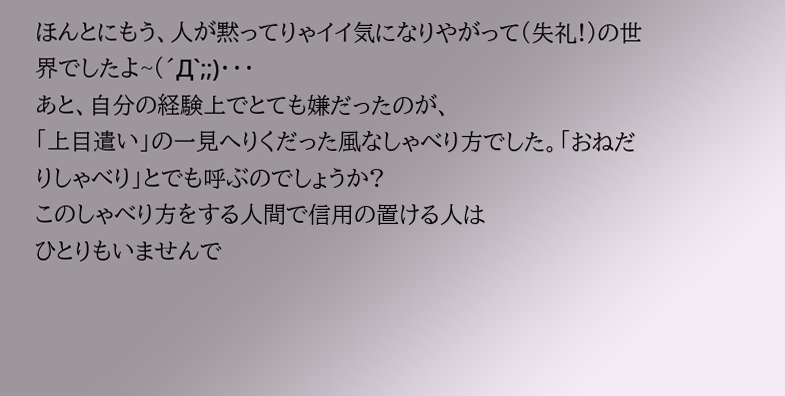ほんとにもう、人が黙ってりゃイイ気になりやがって(失礼!)の世界でしたよ~(´Д`;;)・・・
あと、自分の経験上でとても嫌だったのが、
「上目遣い」の一見へりくだった風なしゃべり方でした。「おねだりしゃべり」とでも呼ぶのでしょうか?
このしゃべり方をする人間で信用の置ける人は
ひとりもいませんで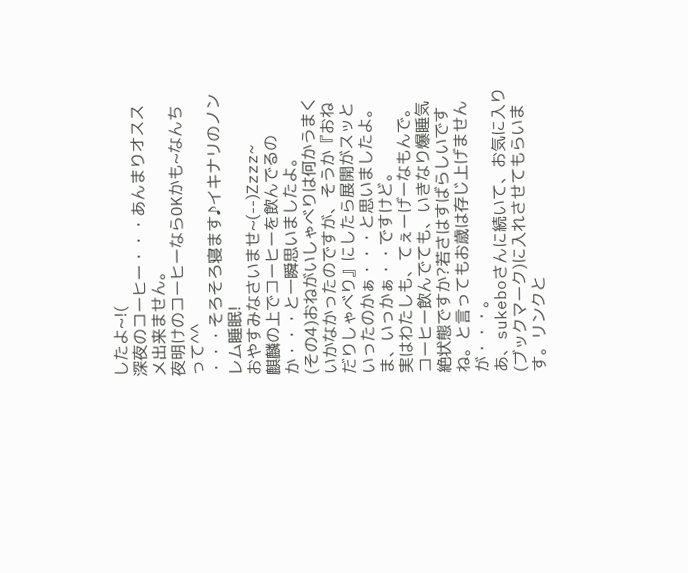したよ~!(
深夜のコーヒー・・・あんまりオススメ出来ません。
夜明けのコーヒーならOKかも~なんちって^^
・・・そろそろ寝ます♪イキナリのノンレム睡眠!
おやすみなさいませ~(--)Zzzz~
麒麟の上でコーヒーを飲んでるのか・・・と一瞬思いましたよ。
(その4)おねがいしゃべりは何かうまくいかなかったのですが、そうか『おねだりしゃべり』にしたら展開がスッといったのかぁ・・・と思いましたよ。ま、いっかぁ・・ですけど。
実はわたしも、てぇーげーなもんで。
コーヒー飲んでても、いきなり爆睡気絶状態ですか?若さはすばらしいですね。と言ってもお歳は存じ上げませんが・・・。
あ、sukeboさんに続いて、お気に入り(ブックマーク)に入れさせてもらいます。リンクと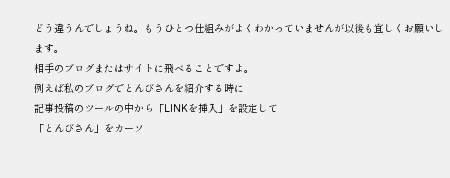どう違うんでしょうね。もうひとつ仕組みがよくわかっていませんが以後も宜しくお願いします。
相手のブログまたはサイトに飛べることですよ。
例えば私のブログでとんびさんを紹介する時に
記事投稿のツールの中から「LINKを挿入」を設定して
「とんびさん」をカーソ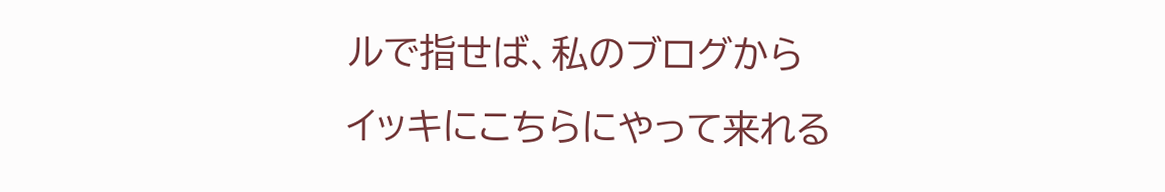ルで指せば、私のブログから
イッキにこちらにやって来れる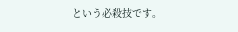という必殺技です。